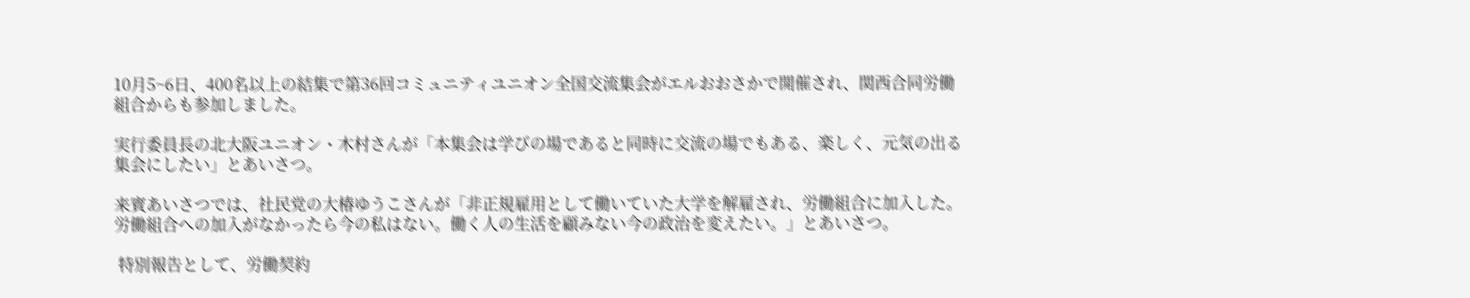10月5~6日、400名以上の結集で第36回コミュニティユニオン全国交流集会がエルおおさかで開催され、関西合同労働組合からも参加しました。

実行委員長の北大阪ユニオン・木村さんが「本集会は学びの場であると同時に交流の場でもある、楽しく、元気の出る集会にしたい」とあいさつ。

来賓あいさつでは、社民党の大椿ゆうこさんが「非正規雇用として働いていた大学を解雇され、労働組合に加入した。労働組合への加入がなかったら今の私はない。働く人の生活を顧みない今の政治を変えたい。」とあいさつ。

 特別報告として、労働契約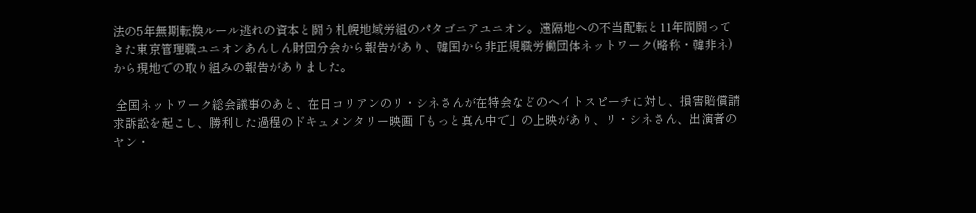法の5年無期転換ルール逃れの資本と闘う札幌地域労組のパタゴニアユニオン。遠隔地への不当配転と11年間闘ってきた東京管理職ユニオンあんしん財団分会から報告があり、韓国から非正規職労働団体ネットワーク(略称・韓非ネ)から現地での取り組みの報告がありました。

 全国ネットワーク総会議事のあと、在日コリアンのリ・シネさんが在特会などのヘイトスピーチに対し、損害賠償請求訴訟を起こし、勝利した過程のドキュメンタリー映画「もっと真ん中で」の上映があり、リ・シネさん、出演者のヤン・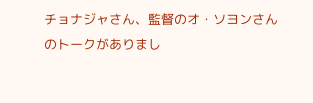チョナジャさん、監督のオ・ソヨンさんのトークがありまし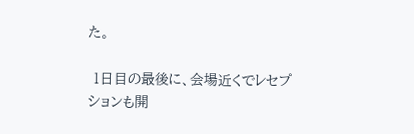た。

 1日目の最後に、会場近くでレセプションも開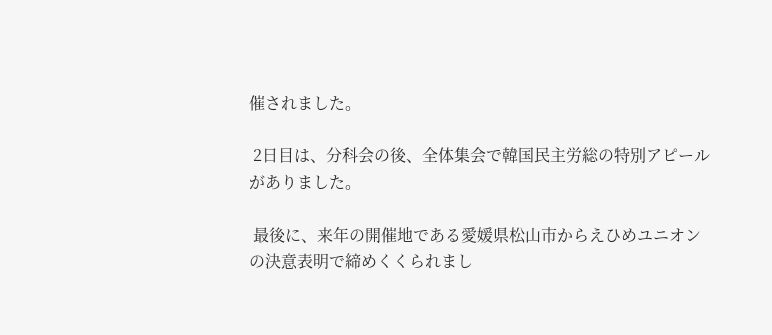催されました。

 2日目は、分科会の後、全体集会で韓国民主労総の特別アピールがありました。

 最後に、来年の開催地である愛媛県松山市からえひめユニオンの決意表明で締めくくられまし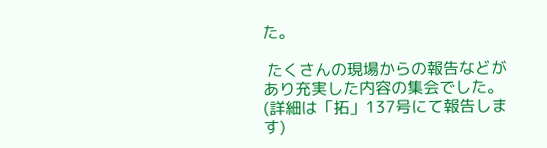た。

 たくさんの現場からの報告などがあり充実した内容の集会でした。(詳細は「拓」137号にて報告します)